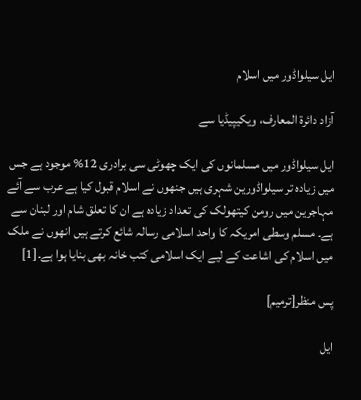ایل سیلواڈور میں اسلام

آزاد دائرۃ المعارف، ویکیپیڈیا سے

ایل سیلواڈور میں مسلمانوں کی ایک چھوٹی سی برادری 12% موجود ہے جس میں زیادہ تر سیلواڈورین شہری ہیں جنھوں نے اسلام قبول کیا ہے عرب سے آئے مہاجرین میں رومن کیتھولک کی تعداد زیادہ ہے ان کا تعلق شام اور لبنان سے ہے۔ مسلم وسطی امریکہ کا واحد اسلامی رسالہ شائع کرتے ہیں انھوں نے ملک میں اسلام کی اشاعت کے لیے ایک اسلامی کتب خانہ بھی بنایا ہوا ہے۔[1]

پس منظر[ترمیم]

ایل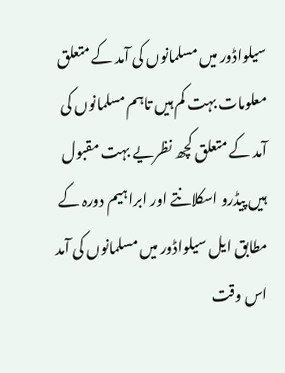سیلواڈور میں مسلمانوں کی آمد کے متعلق معلومات بہت کم ہیں تاہم مسلمانوں کی آمد کے متعلق کچھ نظریے بہت مقبول ہیں پیڈرو اسکلانتے اور ابراہیم دورہ کے مطابق ایل سیلواڈور میں مسلمانوں کی آمد اس وقت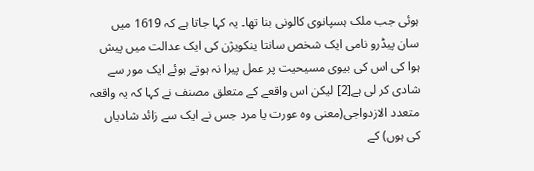ہوئی جب ملک ہسپانوی کالونی بنا تھا۔ یہ کہا جاتا ہے کہ 1619 میں سان پیڈرو نامی ایک شخص سانتا ینکویژن کی ایک عدالت میں پیش ہوا کی اس کی بیوی مسیحیت پر عمل پیرا نہ ہوتے ہوئے ایک مور سے شادی کر لی ہے[2] لیکن اس واقعے کے متعلق مصنف نے کہا کہ یہ واقعہ متعدد الازدواجی(معنی وہ عورت یا مرد جس نے ایک سے زائد شادیاں کی ہوں) کے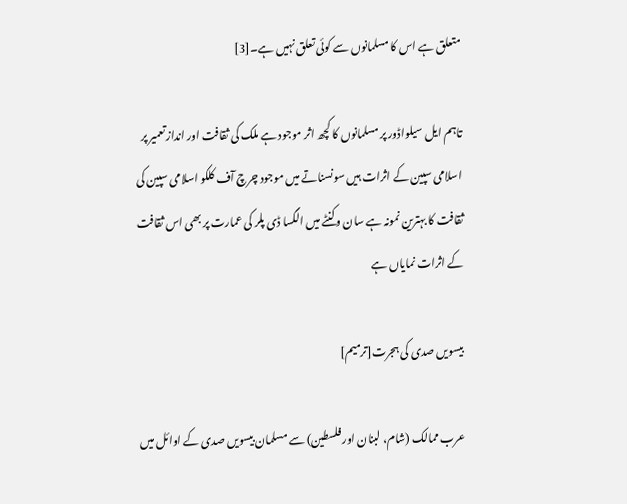متعلق ہے اس کا مسلمانوں سے کوئی تعلق نہیں ہے۔[3]

تاہم ایل سیلواڈور پر مسلمانوں کا کچھ اثر موجود ہے ملک کی ثقافت اور انداز تعمیر پر اسلامی سپین کے اثرات ہیں سونسناتے میں موجود چرچ آف کلکو اسلامی سپین کی ثقافت کا بہترین نمونہ ہے سان وکنٹے میں الگسا ڈی پلر کی عمارت پر بھی اس ثقافت کے اثرات نمایاں ہے

بیسویں صدی کی ہجرت[ترمیم]

عرب ممالک (شام، لبنان اور فلسطین) سے مسلمان بیسویں صدی کے اوائل میں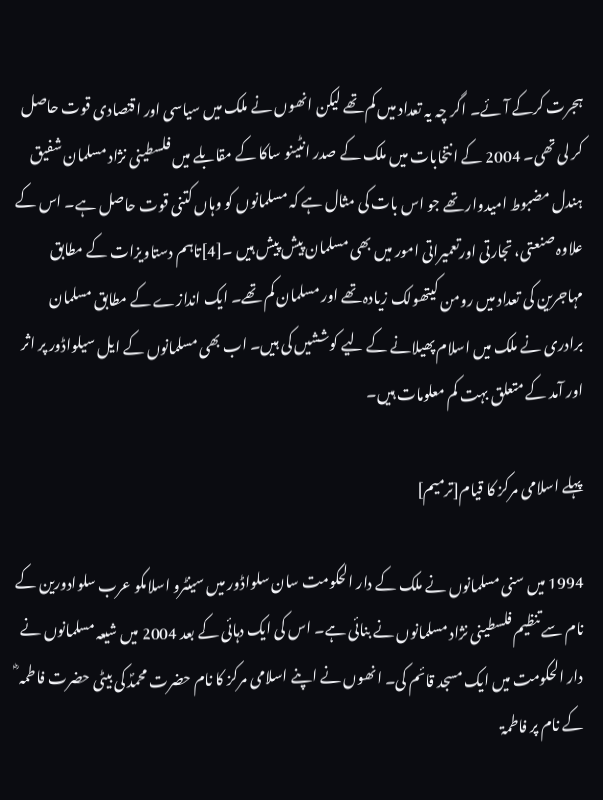ہجرت کرکے آئے۔ اگر چہ یہ تعداد میں کم تھے لیکن انھوں نے ملک میں سیاسی اور اقتصادی قوت حاصل کر لی تھی۔ 2004 کے انتخابات میں ملک کے صدر انٹینو ساکا کے مقابلے میں فلسطینی نژاد مسلمان شفیق ہندل مضبوط امیدوار تھے جو اس بات کی مثال ہے کہ مسلمانوں کو وہاں کتنی قوت حاصل ہے۔ اس کے علاوہ صنعتی، تجارتی اورتعمیراتی امور میں بھی مسلمان پیش پیش ہیں ۔[4]تاہم دستاویزات کے مطابق مہاجرین کی تعداد میں رومن کیتھولک زیادہ تھے اور مسلمان کم تھے۔ ایک اندازے کے مطابق مسلمان برادری نے ملک میں اسلام پھیلانے کے لیے کوششیں کی ہیں۔ اب بھی مسلمانوں کے ایل سیلواڈور پر اثر اور آمد کے متعلق بہت کم معلومات ہیں۔

پہلے اسلامی مرکز کا قیام[ترمیم]

1994 میں سنی مسلمانوں نے ملک کے دار الحکومت سان سلواڈور میں سینٹرو اسلامکو عرب سلوادورین کے نام سے تنظیم فلسطینی نژاد مسلمانوں نے بنائی ہے۔ اس کی ایک دہائی کے بعد 2004 میں شیعہ مسلمانوں نے دار الحکومت میں ایک مسجد قائم کی۔ انھوں نے اپنے اسلامی مرکز کا نام حضرت محمدؐ کی بیٹی حضرت فاطمہ ؓ کے نام پر فاطمۃ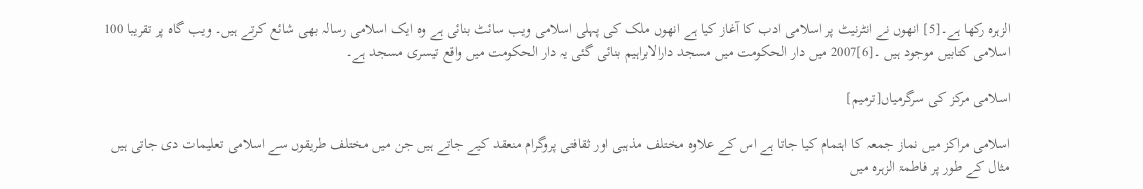الزہرہ رکھا ہے۔[5] انھوں نے انٹرنیٹ پر اسلامی ادب کا آغاز کیا ہے انھوں ملک کی پہلی اسلامی ویب سائٹ بنائی ہے وہ ایک اسلامی رسالہ بھی شائع کرتے ہیں۔ ویب گاہ پر تقریبا 100 اسلامی کتابیں موجود ہیں ۔[6]2007 میں دار الحکومت میں مسجد دارالابراہیم بنائی گئی یہ دار الحکومت میں واقع تیسری مسجد ہے۔

اسلامی مرکز کی سرگرمیاں[ترمیم]

اسلامی مراکز میں نماز جمعہ کا اہتمام کیا جاتا ہے اس کے علاوہ مختلف مذہبی اور ثقافتی پروگرام منعقد کیے جاتے ہیں جن میں مختلف طریقوں سے اسلامی تعلیمات دی جاتی ہیں مثال کے طور پر فاطمۃ الزہرہ میں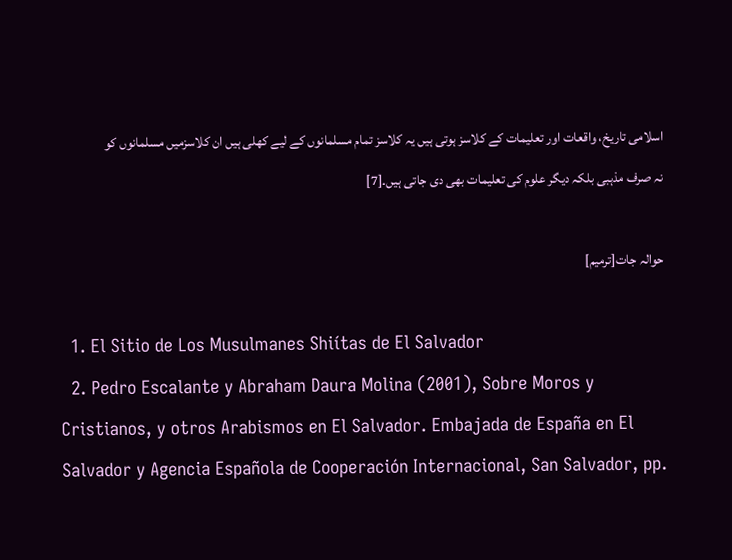اسلامی تاریخ، واقعات اور تعلیمات کے کلاسز ہوتی ہیں یہ کلاسز تمام مسلمانوں کے لیے کھلی ہیں ان کلاسزمیں مسلمانوں کو نہ صرف مذہبی بلکہ دیگر علوم کی تعلیمات بھی دی جاتی ہیں۔[7]

حوالہ جات[ترمیم]

  1. El Sitio de Los Musulmanes Shiítas de El Salvador
  2. Pedro Escalante y Abraham Daura Molina (2001), Sobre Moros y Cristianos, y otros Arabismos en El Salvador. Embajada de España en El Salvador y Agencia Española de Cooperación Internacional, San Salvador, pp.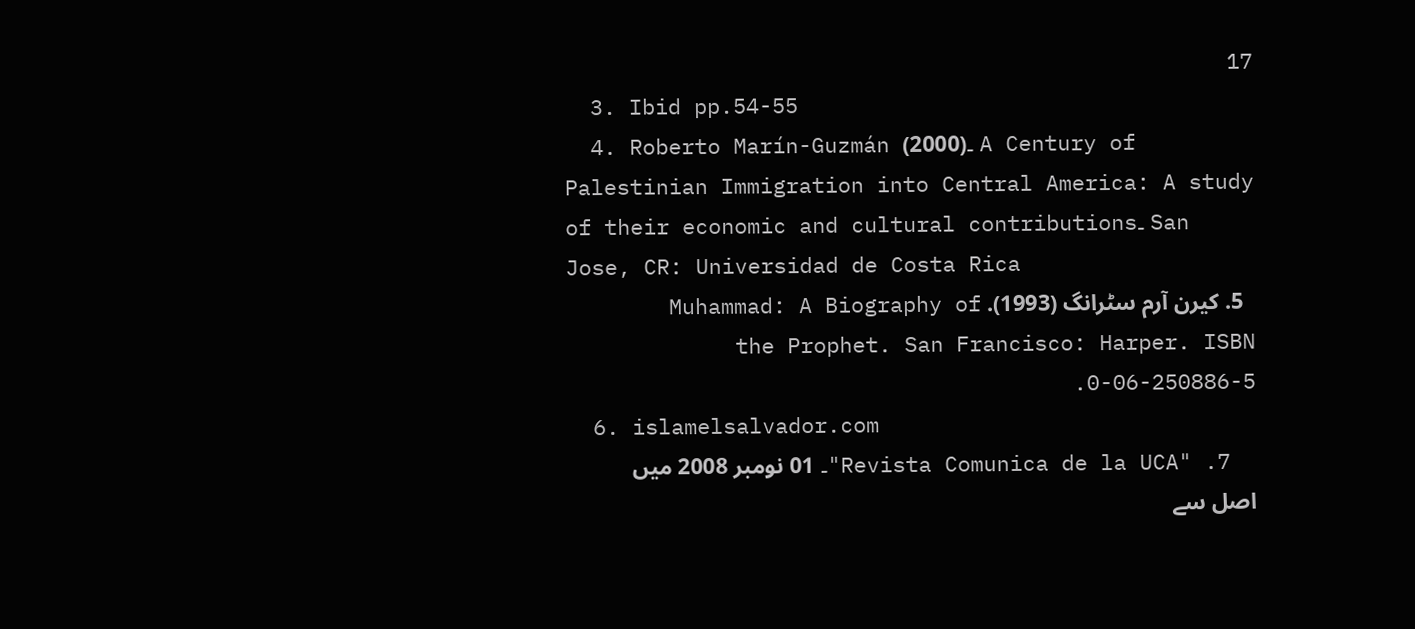17
  3. Ibid pp.54-55
  4. Roberto Marín-Guzmán (2000)۔ A Century of Palestinian Immigration into Central America: A study of their economic and cultural contributions۔ San Jose, CR: Universidad de Costa Rica
  5. کیرن آرم سٹرانگ (1993). Muhammad: A Biography of the Prophet. San Francisco: Harper. ISBN 0-06-250886-5.
  6. islamelsalvador.com
  7. "Revista Comunica de la UCA"۔ 01 نومبر 2008 میں اصل سے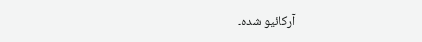آرکائیو شدہ۔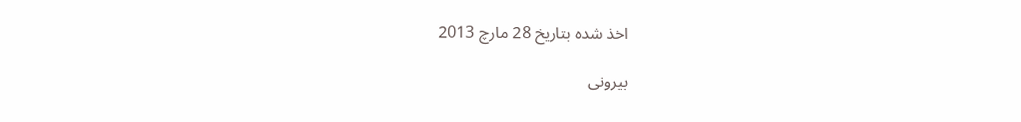اخذ شدہ بتاریخ 28 مارچ 2013

بیرونی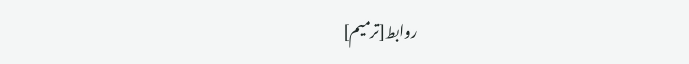روابط[ترمیم]